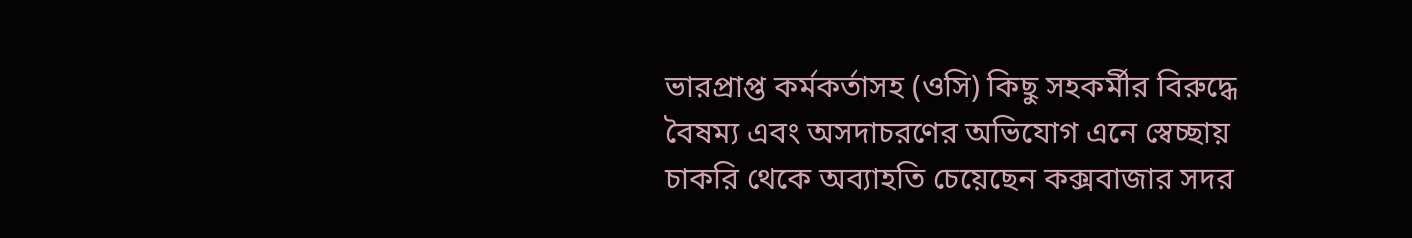ভারপ্রাপ্ত কর্মকর্তাসহ (ওসি) কিছু সহকর্মীর বিরুদ্ধে বৈষম্য এবং অসদাচরণের অভিযোগ এনে স্বেচ্ছায় চাকরি থেকে অব্যাহতি চেয়েছেন কক্সবাজার সদর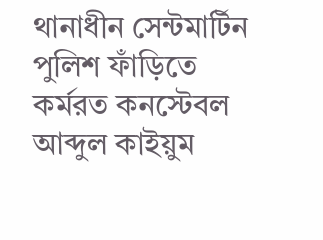থানাধীন সেন্টমার্টিন পুলিশ ফাঁড়িতে কর্মরত কনস্টেবল আব্দুল কাইয়ুম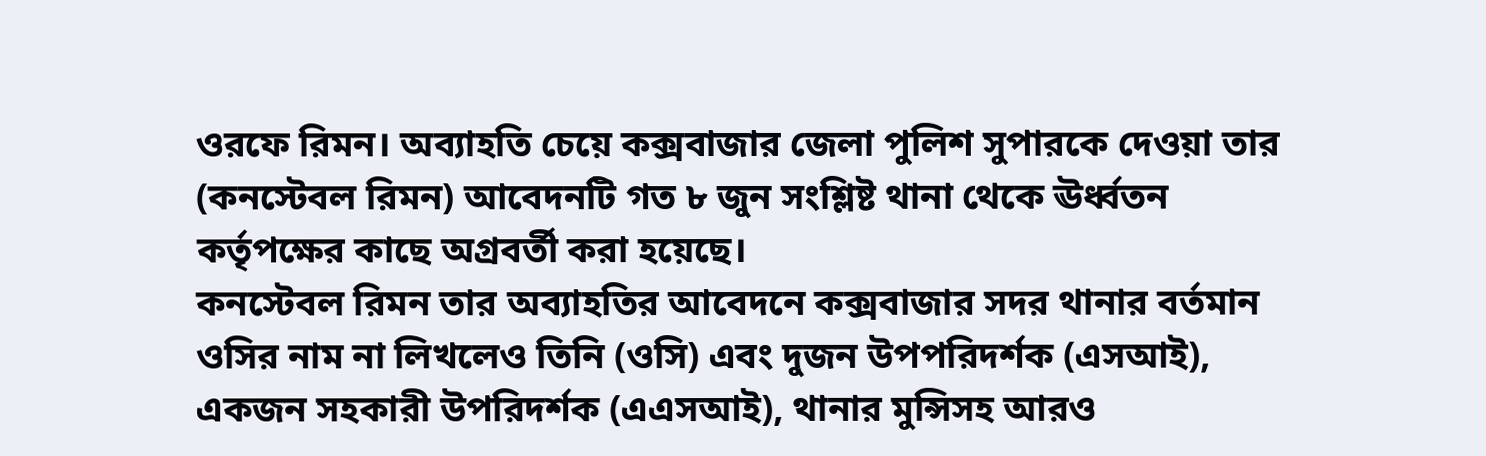ওরফে রিমন। অব্যাহতি চেয়ে কক্সবাজার জেলা পুলিশ সুপারকে দেওয়া তার (কনস্টেবল রিমন) আবেদনটি গত ৮ জুন সংশ্লিষ্ট থানা থেকে ঊর্ধ্বতন কর্তৃপক্ষের কাছে অগ্রবর্তী করা হয়েছে।
কনস্টেবল রিমন তার অব্যাহতির আবেদনে কক্সবাজার সদর থানার বর্তমান ওসির নাম না লিখলেও তিনি (ওসি) এবং দুজন উপপরিদর্শক (এসআই), একজন সহকারী উপরিদর্শক (এএসআই), থানার মুন্সিসহ আরও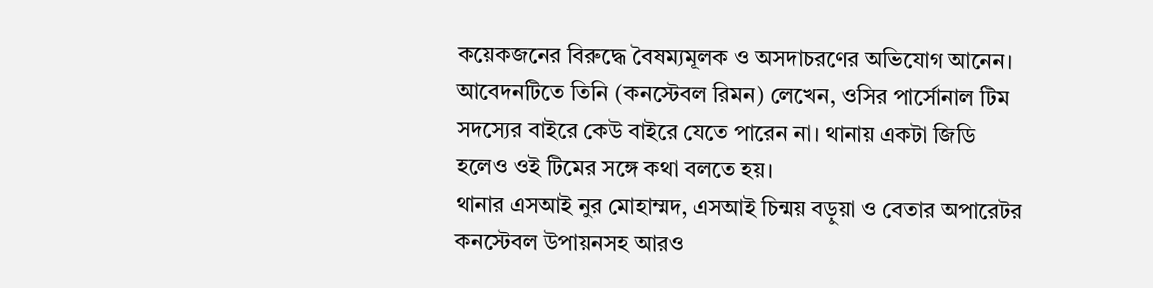কয়েকজনের বিরুদ্ধে বৈষম্যমূলক ও অসদাচরণের অভিযোগ আনেন। আবেদনটিতে তিনি (কনস্টেবল রিমন) লেখেন, ওসির পার্সোনাল টিম সদস্যের বাইরে কেউ বাইরে যেতে পারেন না। থানায় একটা জিডি হলেও ওই টিমের সঙ্গে কথা বলতে হয়।
থানার এসআই নুর মোহাম্মদ, এসআই চিন্ময় বড়ুয়া ও বেতার অপারেটর কনস্টেবল উপায়নসহ আরও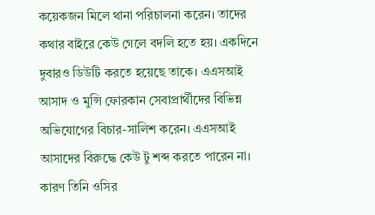কয়েকজন মিলে থানা পরিচালনা করেন। তাদের কথার বাইরে কেউ গেলে বদলি হতে হয়। একদিনে দুবারও ডিউটি করতে হয়েছে তাকে। এএসআই আসাদ ও মুন্সি ফোরকান সেবাপ্রার্থীদের বিভিন্ন অভিযোগের বিচার-সালিশ করেন। এএসআই আসাদের বিরুদ্ধে কেউ টু শব্দ করতে পারেন না। কারণ তিনি ওসির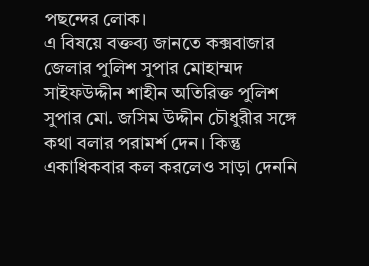পছন্দের লোক।
এ বিষয়ে বক্তব্য জানতে কক্সবাজার জেলার পুলিশ সুপার মোহাম্মদ সাইফউদ্দীন শাহীন অতিরিক্ত পুলিশ সুপার মো. জসিম উদ্দীন চৌধুরীর সঙ্গে কথা বলার পরামর্শ দেন। কিন্তু একাধিকবার কল করলেও সাড়া দেননি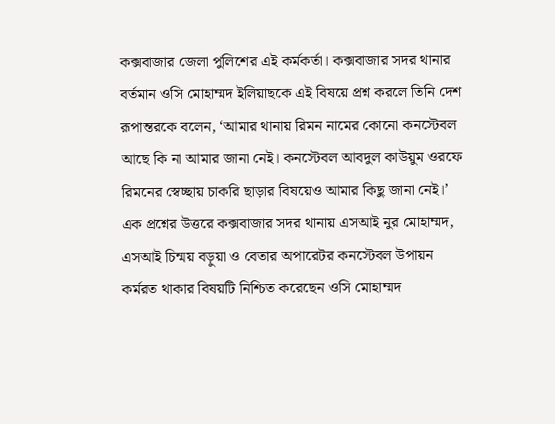কক্সবাজার জেলা পুলিশের এই কর্মকর্তা। কক্সবাজার সদর থানার বর্তমান ওসি মোহাম্মদ ইলিয়াছকে এই বিষয়ে প্রশ্ন করলে তিনি দেশ রূপান্তরকে বলেন, ‘আমার থানায় রিমন নামের কোনো কনস্টেবল আছে কি না আমার জানা নেই। কনস্টেবল আবদুল কাউয়ুম ওরফে রিমনের স্বেচ্ছায় চাকরি ছাড়ার বিষয়েও আমার কিছু জানা নেই।’
এক প্রশ্নের উত্তরে কক্সবাজার সদর থানায় এসআই নুর মোহাম্মদ, এসআই চিন্ময় বড়ুয়া ও বেতার অপারেটর কনস্টেবল উপায়ন কর্মরত থাকার বিষয়টি নিশ্চিত করেছেন ওসি মোহাম্মদ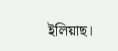ইলিয়াছ।